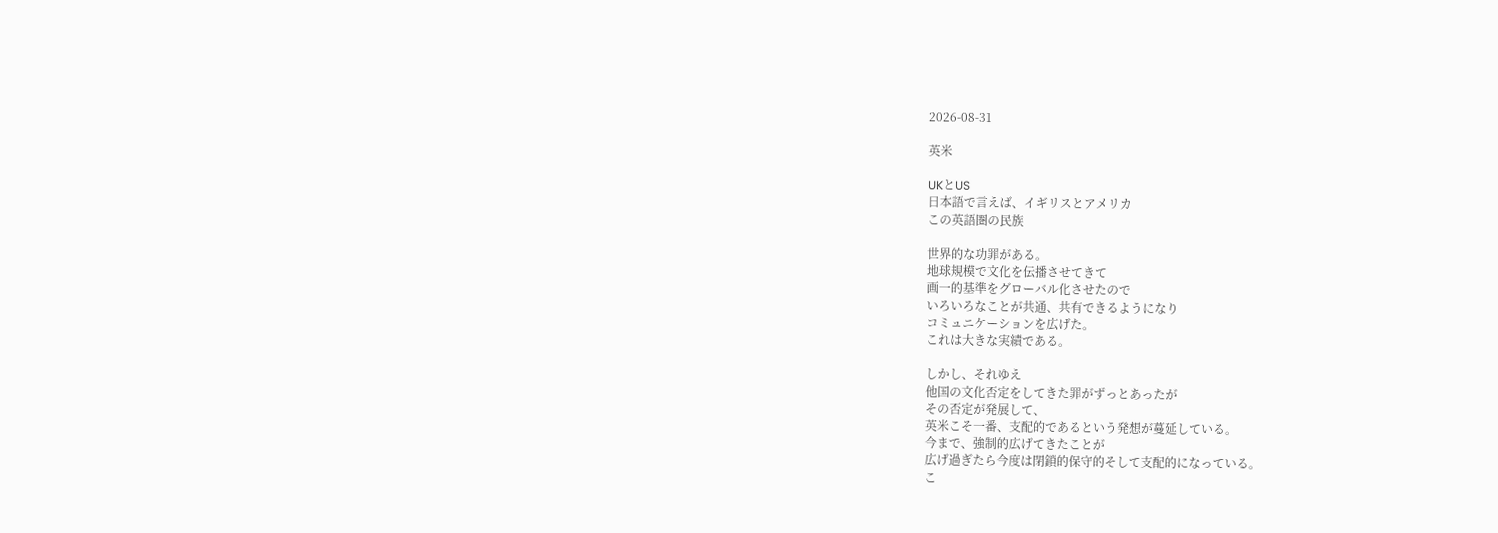2026-08-31

英米

UKとUS
日本語で言えば、イギリスとアメリカ
この英語圏の民族

世界的な功罪がある。
地球規模で文化を伝播させてきて
画一的基準をグローバル化させたので
いろいろなことが共通、共有できるようになり
コミュニケーションを広げた。
これは大きな実績である。

しかし、それゆえ
他国の文化否定をしてきた罪がずっとあったが
その否定が発展して、
英米こそ一番、支配的であるという発想が蔓延している。
今まで、強制的広げてきたことが
広げ過ぎたら今度は閉鎖的保守的そして支配的になっている。
こ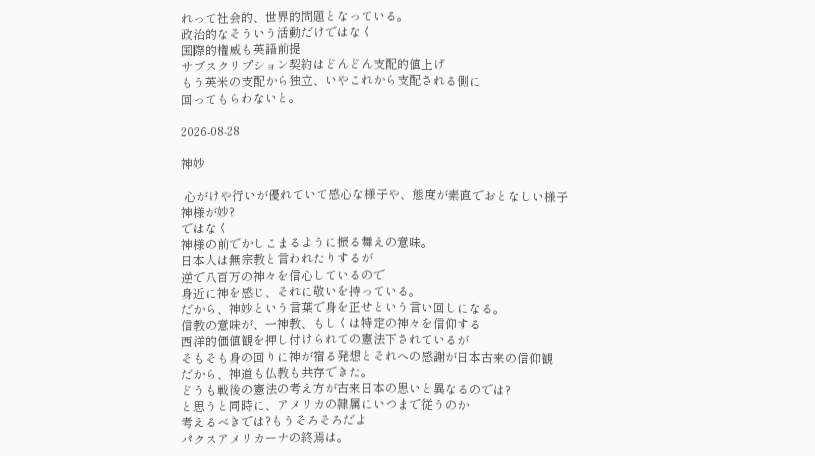れって社会的、世界的問題となっている。
政治的なそういう活動だけではなく
国際的権威も英語前提
サブスクリプション契約はどんどん支配的値上げ
もう英米の支配から独立、いやこれから支配される側に
回ってもらわないと。

2026-08-28

神妙

 心がけや行いが優れていて感心な様子や、態度が素直でおとなしい様子
神様が妙?
ではなく
神様の前でかしこまるように振る舞えの意味。
日本人は無宗教と言われたりするが
逆で八百万の神々を信心しているので
身近に神を感じ、それに敬いを持っている。
だから、神妙という言葉で身を正せという言い回しになる。
信教の意味が、一神教、もしくは特定の神々を信仰する
西洋的価値観を押し付けられての憲法下されているが
そもそも身の回りに神が宿る発想とそれへの感謝が日本古来の信仰観
だから、神道も仏教も共存できた。
どうも戦後の憲法の考え方が古来日本の思いと異なるのでは?
と思うと同時に、アメリカの隷属にいつまで従うのか
考えるべきでは?もうそろそろだよ
パクスアメリカーナの終焉は。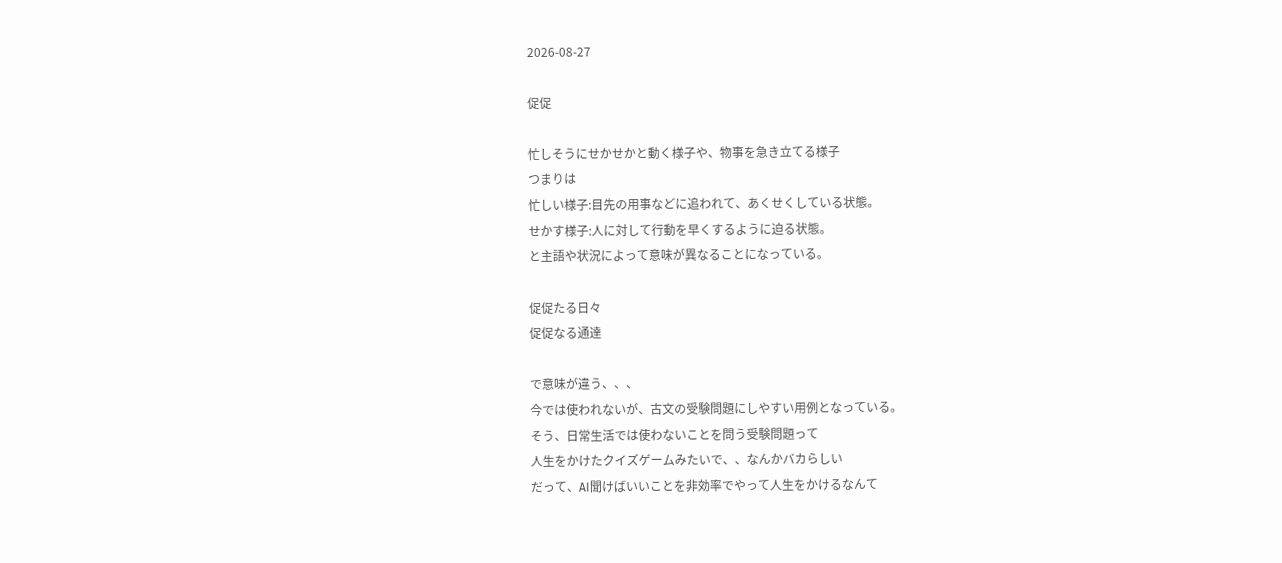2026-08-27

促促

忙しそうにせかせかと動く様子や、物事を急き立てる様子
つまりは
忙しい様子:目先の用事などに追われて、あくせくしている状態。
せかす様子:人に対して行動を早くするように迫る状態。
と主語や状況によって意味が異なることになっている。

促促たる日々
促促なる通達

で意味が違う、、、
今では使われないが、古文の受験問題にしやすい用例となっている。
そう、日常生活では使わないことを問う受験問題って
人生をかけたクイズゲームみたいで、、なんかバカらしい
だって、AI聞けばいいことを非効率でやって人生をかけるなんて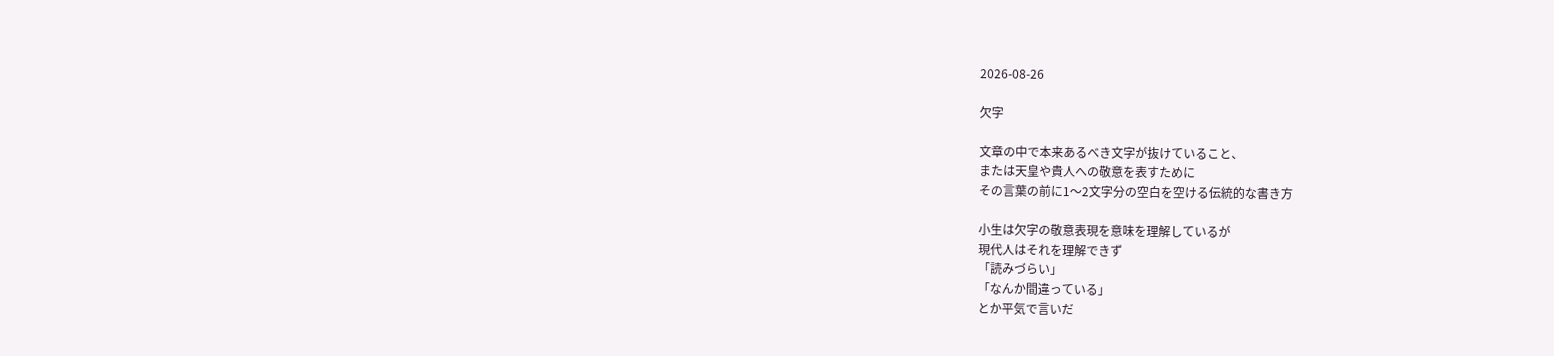2026-08-26

欠字

文章の中で本来あるべき文字が抜けていること、
または天皇や貴人への敬意を表すために
その言葉の前に1〜2文字分の空白を空ける伝統的な書き方

小生は欠字の敬意表現を意味を理解しているが
現代人はそれを理解できず
「読みづらい」
「なんか間違っている」
とか平気で言いだ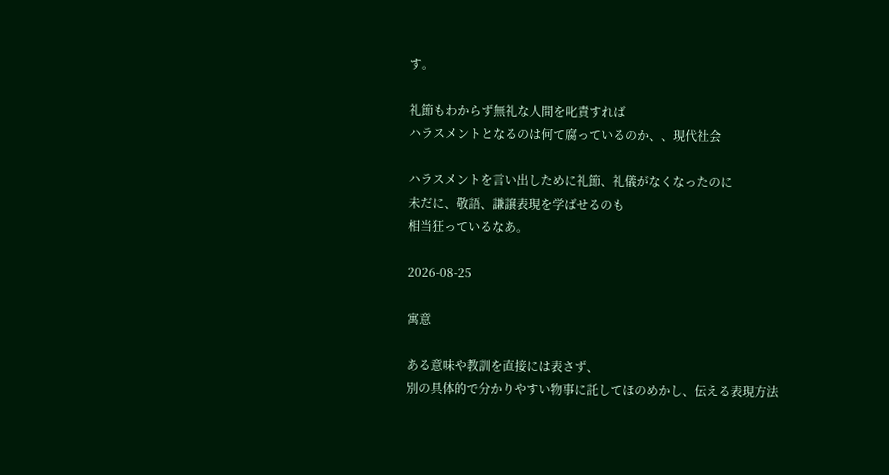す。

礼節もわからず無礼な人間を叱責すれば
ハラスメントとなるのは何て腐っているのか、、現代社会

ハラスメントを言い出しために礼節、礼儀がなくなったのに
未だに、敬語、謙譲表現を学ばせるのも
相当狂っているなあ。

2026-08-25

寓意

ある意味や教訓を直接には表さず、
別の具体的で分かりやすい物事に託してほのめかし、伝える表現方法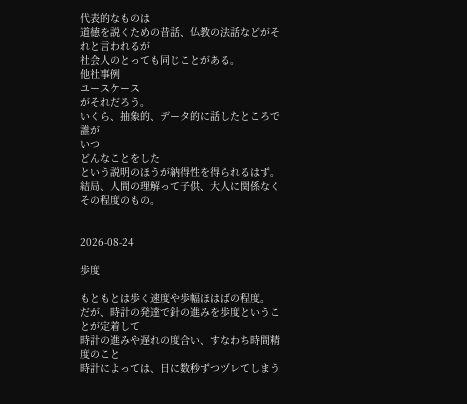代表的なものは
道徳を説くための昔話、仏教の法話などがそれと言われるが
社会人のとっても同じことがある。
他社事例
ユースケース
がそれだろう。
いくら、抽象的、データ的に話したところで
誰が
いつ
どんなことをした
という説明のほうが納得性を得られるはず。
結局、人間の理解って子供、大人に関係なくその程度のもの。


2026-08-24

歩度

もともとは歩く速度や歩幅ほはばの程度。
だが、時計の発達で針の進みを歩度ということが定着して
時計の進みや遅れの度合い、すなわち時間精度のこと
時計によっては、日に数秒ずつヅレてしまう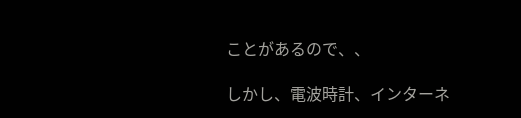ことがあるので、、

しかし、電波時計、インターネ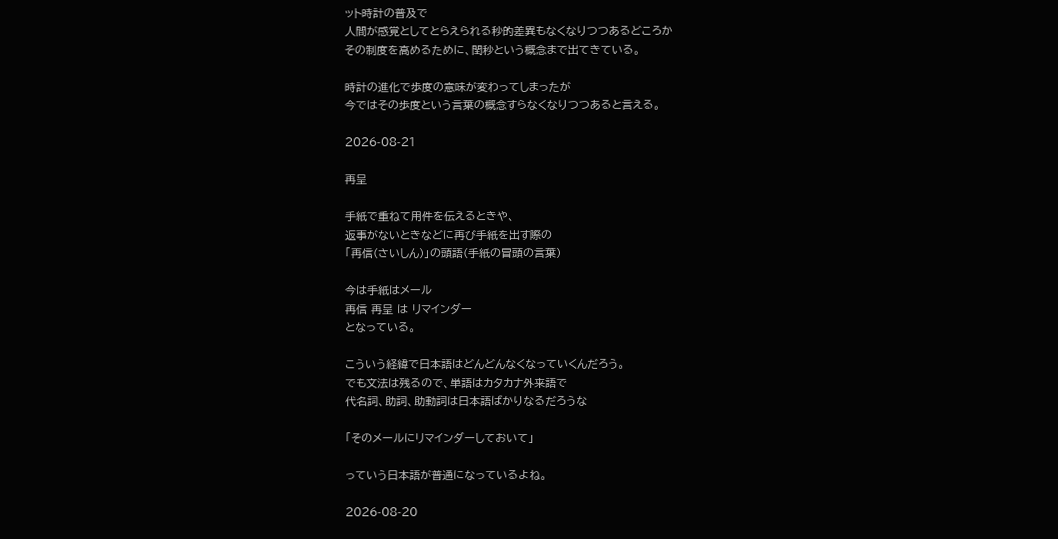ット時計の普及で
人間が感覚としてとらえられる秒的差異もなくなりつつあるどころか
その制度を高めるために、閏秒という概念まで出てきている。

時計の進化で歩度の意味が変わってしまったが
今ではその歩度という言葉の概念すらなくなりつつあると言える。

2026-08-21

再呈

手紙で重ねて用件を伝えるときや、
返事がないときなどに再び手紙を出す際の
「再信(さいしん)」の頭語(手紙の冒頭の言葉)

今は手紙はメール
再信 再呈 は リマインダー
となっている。

こういう経緯で日本語はどんどんなくなっていくんだろう。
でも文法は残るので、単語はカタカナ外来語で
代名詞、助詞、助動詞は日本語ばかりなるだろうな

「そのメールにリマインダーしておいて」

っていう日本語が普通になっているよね。

2026-08-20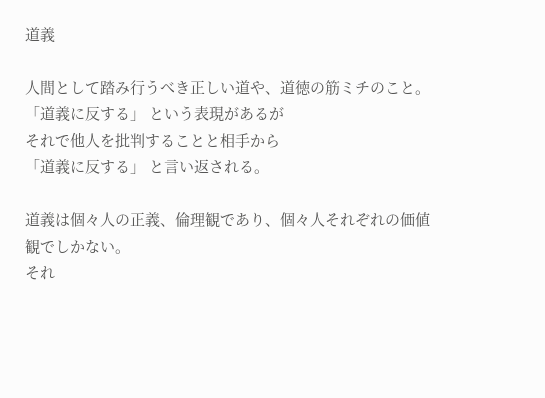道義

人間として踏み行うべき正しい道や、道徳の筋ミチのこと。
「道義に反する」 という表現があるが
それで他人を批判することと相手から
「道義に反する」 と言い返される。

道義は個々人の正義、倫理観であり、個々人それぞれの価値観でしかない。
それ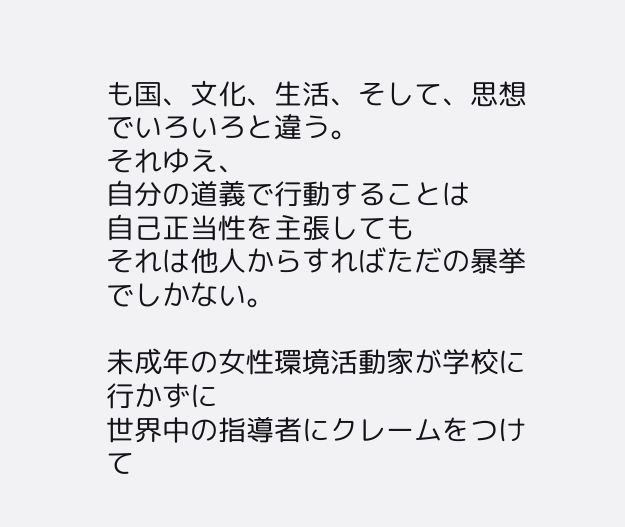も国、文化、生活、そして、思想でいろいろと違う。
それゆえ、
自分の道義で行動することは
自己正当性を主張しても
それは他人からすればただの暴挙でしかない。

未成年の女性環境活動家が学校に行かずに
世界中の指導者にクレームをつけて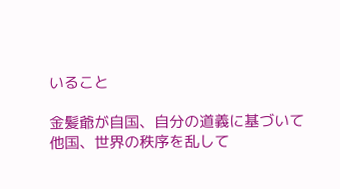いること

金髪爺が自国、自分の道義に基づいて
他国、世界の秩序を乱して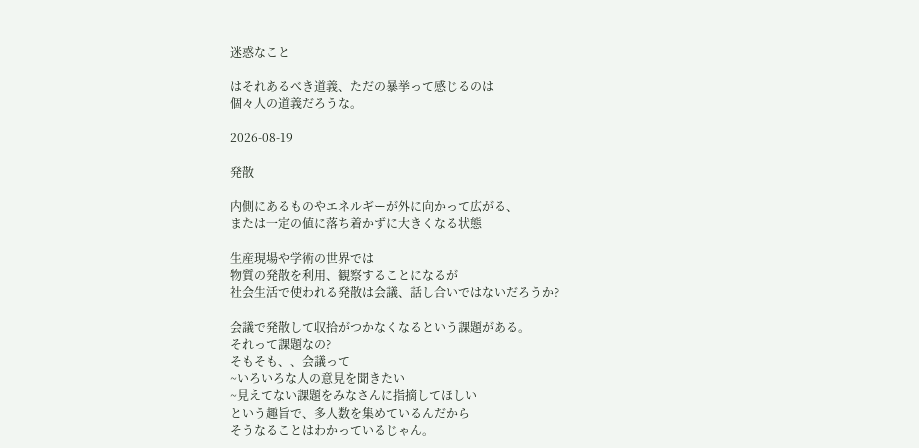迷惑なこと

はそれあるべき道義、ただの暴挙って感じるのは
個々人の道義だろうな。

2026-08-19

発散

内側にあるものやエネルギーが外に向かって広がる、
または一定の値に落ち着かずに大きくなる状態

生産現場や学術の世界では
物質の発散を利用、観察することになるが
社会生活で使われる発散は会議、話し合いではないだろうか?

会議で発散して収拾がつかなくなるという課題がある。
それって課題なの?
そもそも、、会議って
~いろいろな人の意見を聞きたい
~見えてない課題をみなさんに指摘してほしい
という趣旨で、多人数を集めているんだから
そうなることはわかっているじゃん。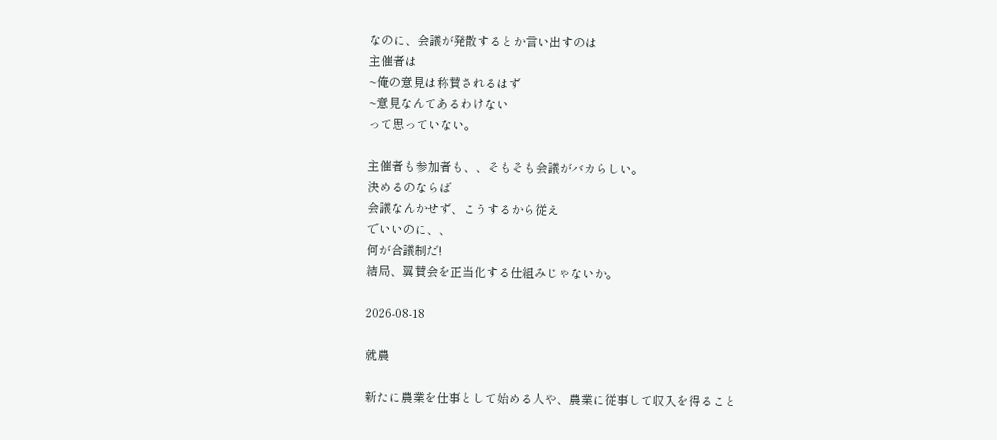なのに、会議が発散するとか言い出すのは
主催者は
~俺の意見は称賛されるはず
~意見なんてあるわけない
って思っていない。

主催者も参加者も、、そもそも会議がバカらしい。
決めるのならば
会議なんかせず、こうするから従え
でいいのに、、
何が合議制だ!
結局、翼賛会を正当化する仕組みじゃないか。

2026-08-18

就農

新たに農業を仕事として始める人や、農業に従事して収入を得ること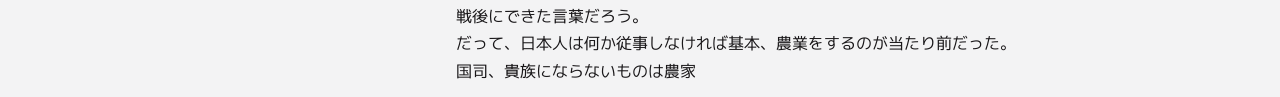戦後にできた言葉だろう。
だって、日本人は何か従事しなければ基本、農業をするのが当たり前だった。
国司、貴族にならないものは農家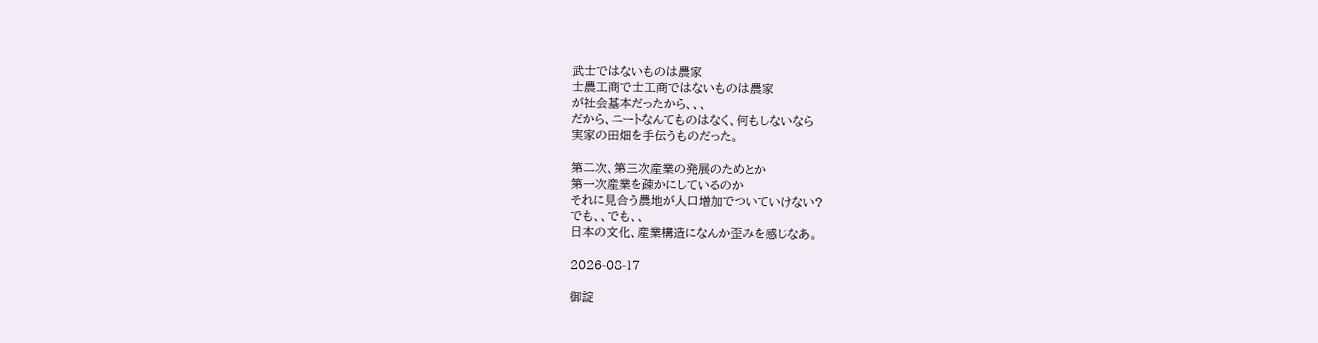武士ではないものは農家
士農工商で士工商ではないものは農家
が社会基本だったから、、、
だから、ニートなんてものはなく、何もしないなら
実家の田畑を手伝うものだった。

第二次、第三次産業の発展のためとか
第一次産業を疎かにしているのか
それに見合う農地が人口増加でついていけない?
でも、、でも、、
日本の文化、産業構造になんか歪みを感じなあ。

2026-08-17

御諚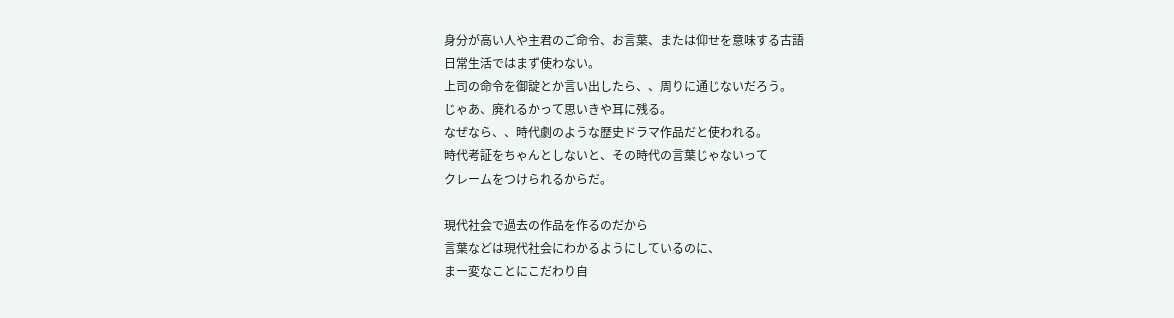身分が高い人や主君のご命令、お言葉、または仰せを意味する古語
日常生活ではまず使わない。
上司の命令を御諚とか言い出したら、、周りに通じないだろう。
じゃあ、廃れるかって思いきや耳に残る。
なぜなら、、時代劇のような歴史ドラマ作品だと使われる。
時代考証をちゃんとしないと、その時代の言葉じゃないって
クレームをつけられるからだ。

現代社会で過去の作品を作るのだから
言葉などは現代社会にわかるようにしているのに、
まー変なことにこだわり自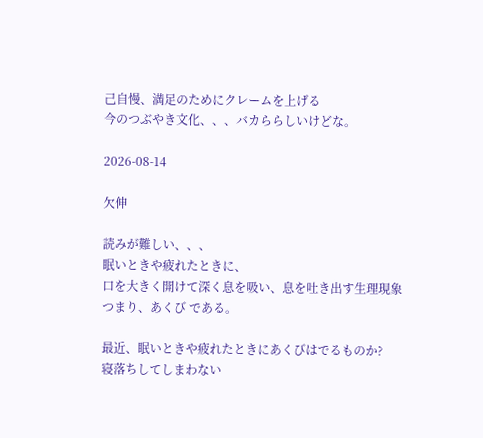己自慢、満足のためにクレームを上げる
今のつぶやき文化、、、バカららしいけどな。

2026-08-14

欠伸

読みが難しい、、、
眠いときや疲れたときに、
口を大きく開けて深く息を吸い、息を吐き出す生理現象
つまり、あくび である。

最近、眠いときや疲れたときにあくびはでるものか?
寝落ちしてしまわない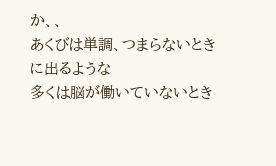か、、
あくびは単調、つまらないときに出るような
多くは脳が働いていないとき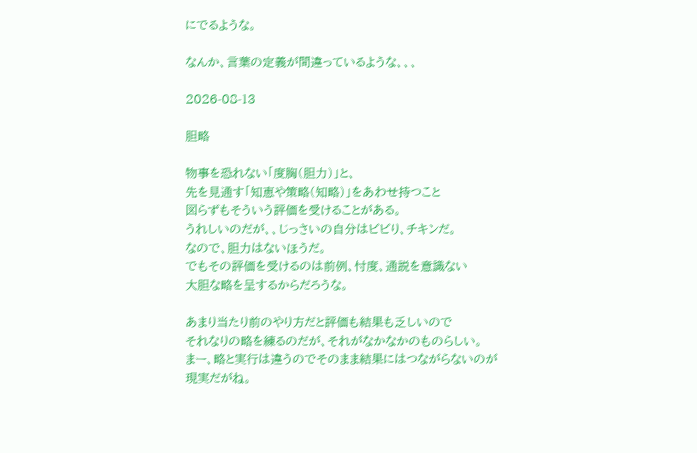にでるような。

なんか、言葉の定義が間違っているような、、、

2026-08-13

胆略

物事を恐れない「度胸(胆力)」と、
先を見通す「知恵や策略(知略)」をあわせ持つこと
図らずもそういう評価を受けることがある。
うれしいのだが、、じっさいの自分はビビり、チキンだ。
なので、胆力はないほうだ。
でもその評価を受けるのは前例、忖度、通説を意識ない
大胆な略を呈するからだろうな。

あまり当たり前のやり方だと評価も結果も乏しいので
それなりの略を練るのだが、それがなかなかのものらしい。
まー、略と実行は違うのでそのまま結果にはつながらないのが
現実だがね。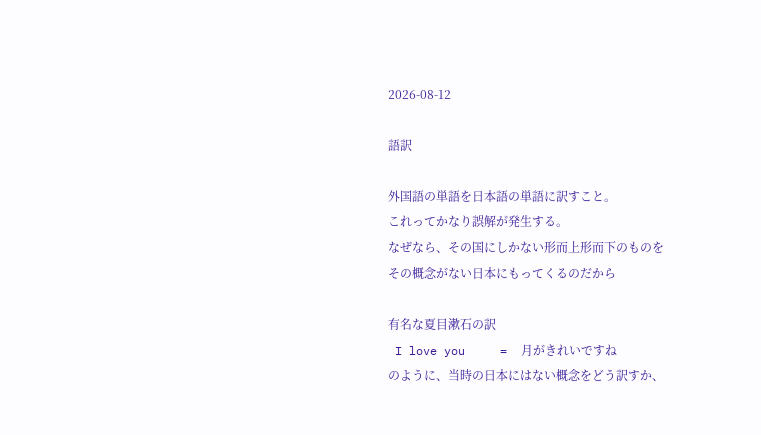2026-08-12

語訳

外国語の単語を日本語の単語に訳すこと。
これってかなり誤解が発生する。
なぜなら、その国にしかない形而上形而下のものを
その概念がない日本にもってくるのだから

有名な夏目漱石の訳
 I love you     =  月がきれいですね
のように、当時の日本にはない概念をどう訳すか、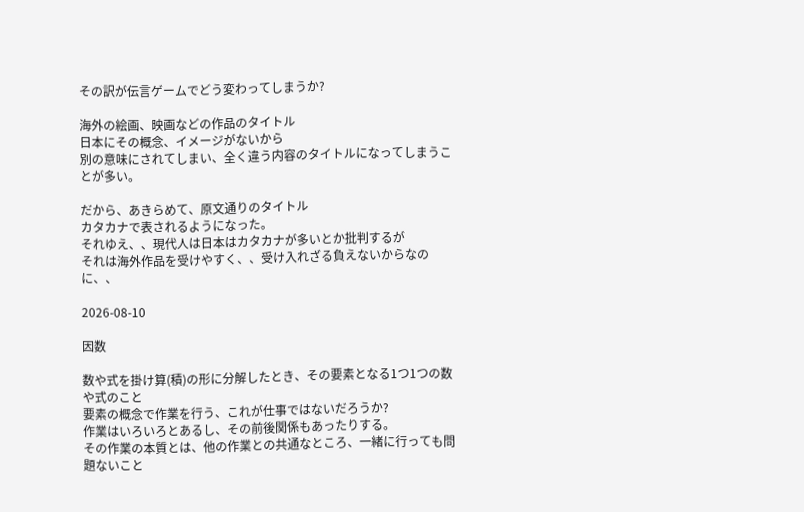その訳が伝言ゲームでどう変わってしまうか?

海外の絵画、映画などの作品のタイトル
日本にその概念、イメージがないから
別の意味にされてしまい、全く違う内容のタイトルになってしまうことが多い。

だから、あきらめて、原文通りのタイトル
カタカナで表されるようになった。
それゆえ、、現代人は日本はカタカナが多いとか批判するが
それは海外作品を受けやすく、、受け入れざる負えないからなのに、、

2026-08-10

因数

数や式を掛け算(積)の形に分解したとき、その要素となる1つ1つの数や式のこと
要素の概念で作業を行う、これが仕事ではないだろうか?
作業はいろいろとあるし、その前後関係もあったりする。
その作業の本質とは、他の作業との共通なところ、一緒に行っても問題ないこと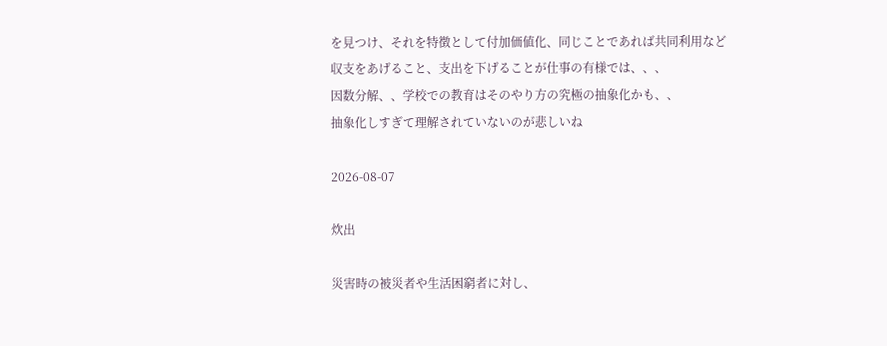を見つけ、それを特徴として付加価値化、同じことであれば共同利用など
収支をあげること、支出を下げることが仕事の有様では、、、
因数分解、、学校での教育はそのやり方の究極の抽象化かも、、
抽象化しすぎて理解されていないのが悲しいね

2026-08-07

炊出

災害時の被災者や生活困窮者に対し、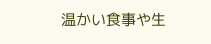温かい食事や生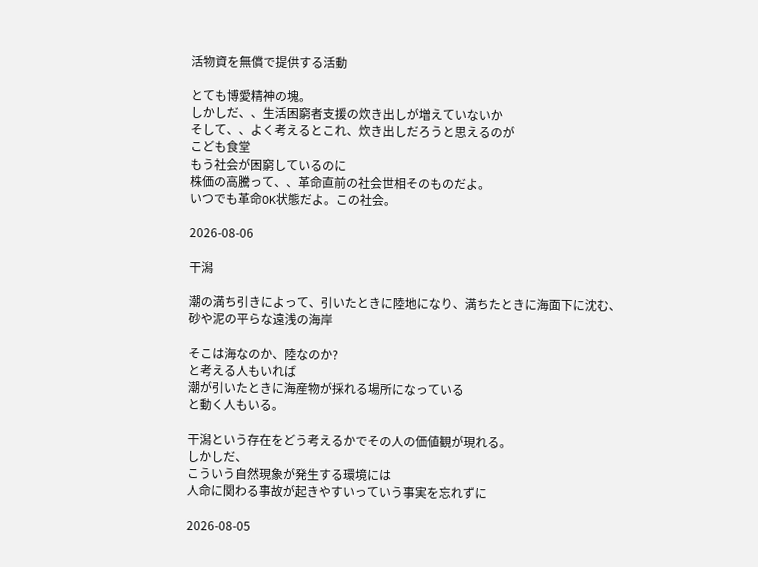活物資を無償で提供する活動

とても博愛精神の塊。
しかしだ、、生活困窮者支援の炊き出しが増えていないか
そして、、よく考えるとこれ、炊き出しだろうと思えるのが
こども食堂
もう社会が困窮しているのに
株価の高騰って、、革命直前の社会世相そのものだよ。
いつでも革命OK状態だよ。この社会。

2026-08-06

干潟

潮の満ち引きによって、引いたときに陸地になり、満ちたときに海面下に沈む、
砂や泥の平らな遠浅の海岸

そこは海なのか、陸なのか?
と考える人もいれば
潮が引いたときに海産物が採れる場所になっている
と動く人もいる。

干潟という存在をどう考えるかでその人の価値観が現れる。
しかしだ、
こういう自然現象が発生する環境には
人命に関わる事故が起きやすいっていう事実を忘れずに

2026-08-05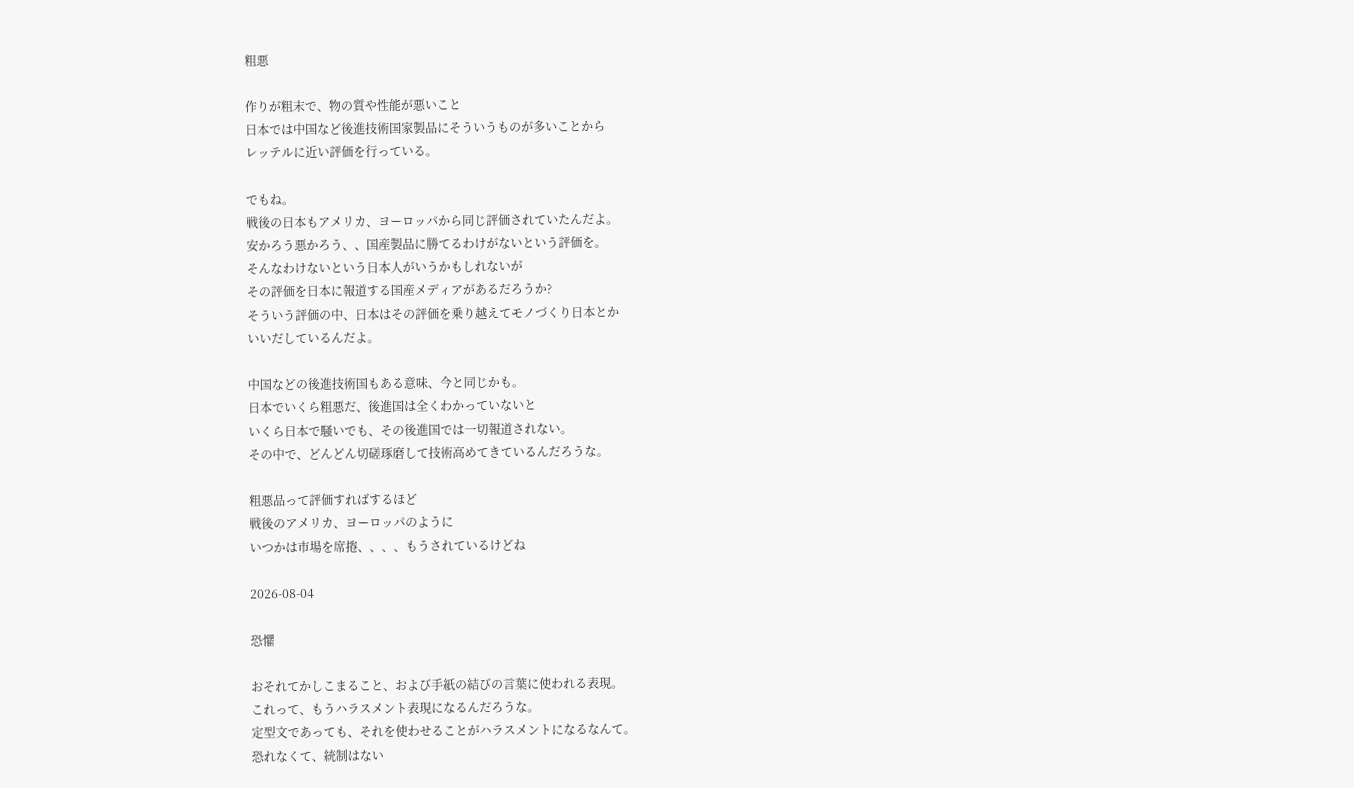粗悪

作りが粗末で、物の質や性能が悪いこと
日本では中国など後進技術国家製品にそういうものが多いことから
レッテルに近い評価を行っている。

でもね。
戦後の日本もアメリカ、ヨーロッパから同じ評価されていたんだよ。
安かろう悪かろう、、国産製品に勝てるわけがないという評価を。
そんなわけないという日本人がいうかもしれないが
その評価を日本に報道する国産メディアがあるだろうか?
そういう評価の中、日本はその評価を乗り越えてモノづくり日本とか
いいだしているんだよ。

中国などの後進技術国もある意味、今と同じかも。
日本でいくら粗悪だ、後進国は全くわかっていないと
いくら日本で騒いでも、その後進国では一切報道されない。
その中で、どんどん切磋琢磨して技術高めてきているんだろうな。

粗悪品って評価すればするほど
戦後のアメリカ、ヨーロッパのように
いつかは市場を席捲、、、、もうされているけどね

2026-08-04

恐懼

おそれてかしこまること、および手紙の結びの言葉に使われる表現。
これって、もうハラスメント表現になるんだろうな。
定型文であっても、それを使わせることがハラスメントになるなんて。
恐れなくて、統制はない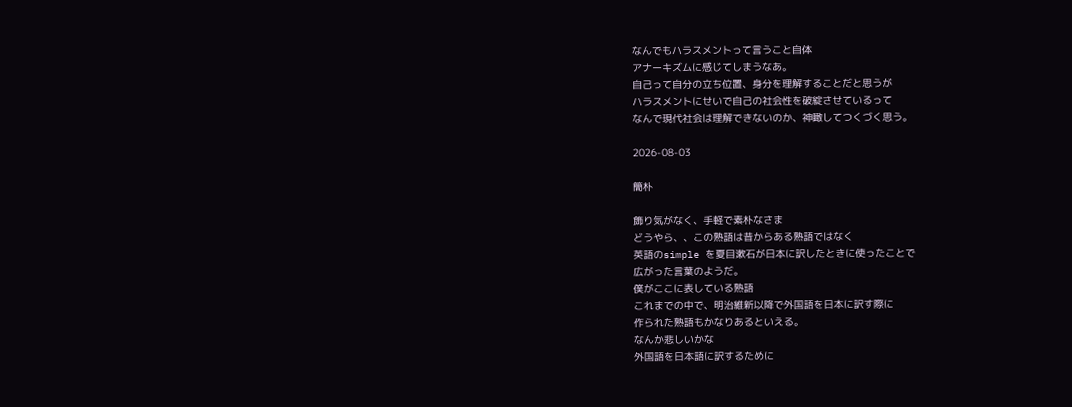なんでもハラスメントって言うこと自体
アナーキズムに感じてしまうなあ。
自己って自分の立ち位置、身分を理解することだと思うが
ハラスメントにせいで自己の社会性を破綻させているって
なんで現代社会は理解できないのか、神瞰してつくづく思う。

2026-08-03

簡朴

飾り気がなく、手軽で素朴なさま
どうやら、、この熟語は昔からある熟語ではなく
英語のsimple を夏目漱石が日本に訳したときに使ったことで
広がった言葉のようだ。
僕がここに表している熟語
これまでの中で、明治維新以降で外国語を日本に訳す際に
作られた熟語もかなりあるといえる。
なんか悲しいかな
外国語を日本語に訳するために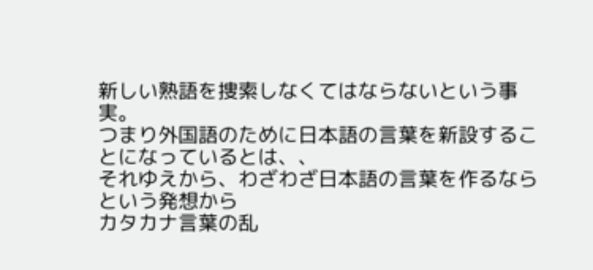新しい熟語を捜索しなくてはならないという事実。
つまり外国語のために日本語の言葉を新設することになっているとは、、
それゆえから、わざわざ日本語の言葉を作るならという発想から
カタカナ言葉の乱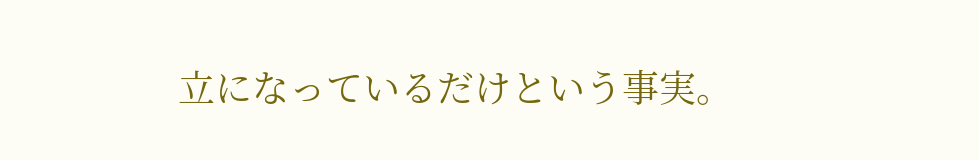立になっているだけという事実。